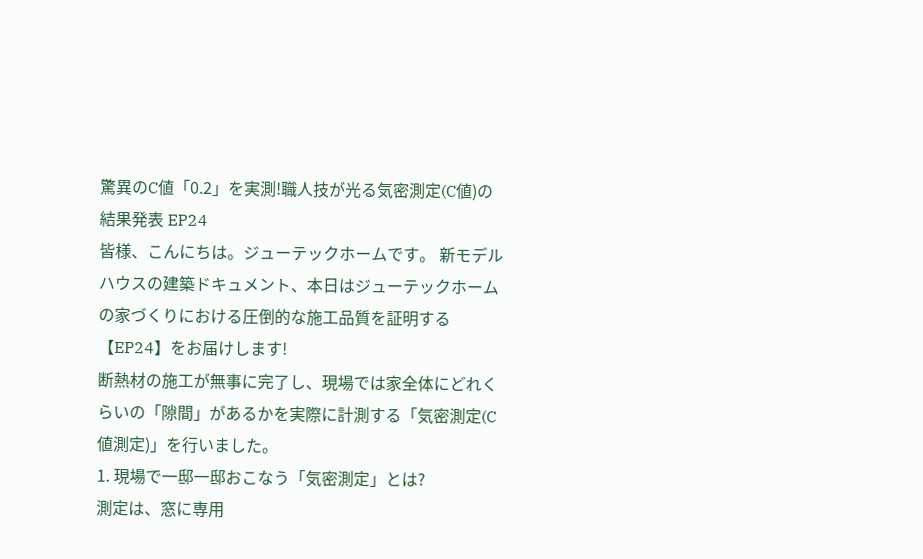驚異のC値「0.2」を実測!職人技が光る気密測定(C値)の結果発表 EP24
皆様、こんにちは。ジューテックホームです。 新モデルハウスの建築ドキュメント、本日はジューテックホームの家づくりにおける圧倒的な施工品質を証明する【EP24】をお届けします!
断熱材の施工が無事に完了し、現場では家全体にどれくらいの「隙間」があるかを実際に計測する「気密測定(C値測定)」を行いました。
1. 現場で一邸一邸おこなう「気密測定」とは?
測定は、窓に専用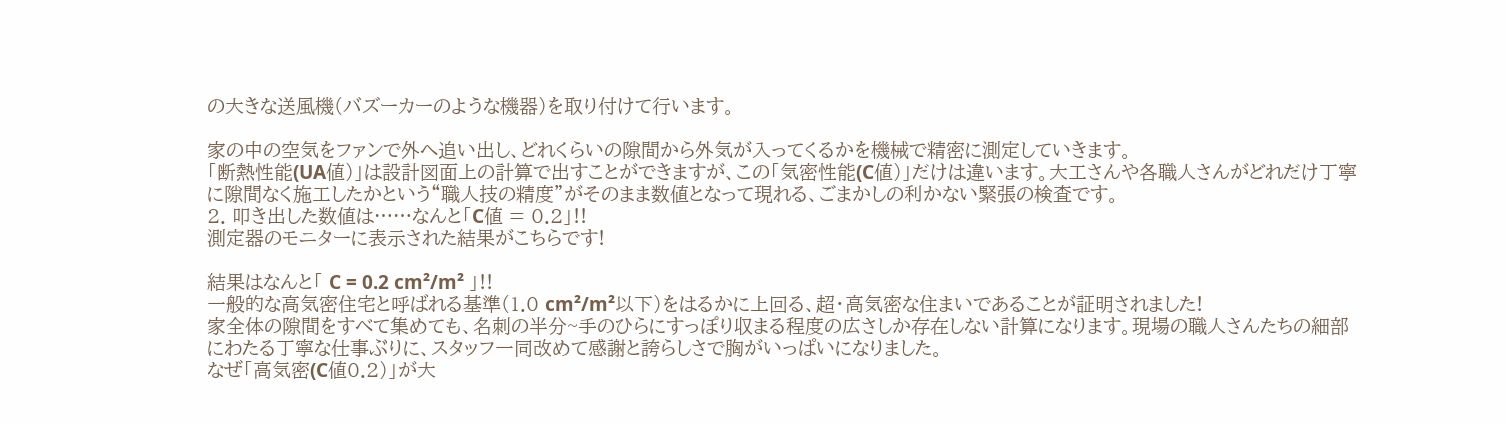の大きな送風機(バズーカーのような機器)を取り付けて行います。

家の中の空気をファンで外へ追い出し、どれくらいの隙間から外気が入ってくるかを機械で精密に測定していきます。
「断熱性能(UA値)」は設計図面上の計算で出すことができますが、この「気密性能(C値)」だけは違います。大工さんや各職人さんがどれだけ丁寧に隙間なく施工したかという“職人技の精度”がそのまま数値となって現れる、ごまかしの利かない緊張の検査です。
2. 叩き出した数値は……なんと「C値 = 0.2」!!
測定器のモニターに表示された結果がこちらです!

結果はなんと「 C = 0.2 cm²/m² 」!!
一般的な高気密住宅と呼ばれる基準(1.0 cm²/m²以下)をはるかに上回る、超・高気密な住まいであることが証明されました!
家全体の隙間をすべて集めても、名刺の半分~手のひらにすっぽり収まる程度の広さしか存在しない計算になります。現場の職人さんたちの細部にわたる丁寧な仕事ぶりに、スタッフ一同改めて感謝と誇らしさで胸がいっぱいになりました。
なぜ「高気密(C値0.2)」が大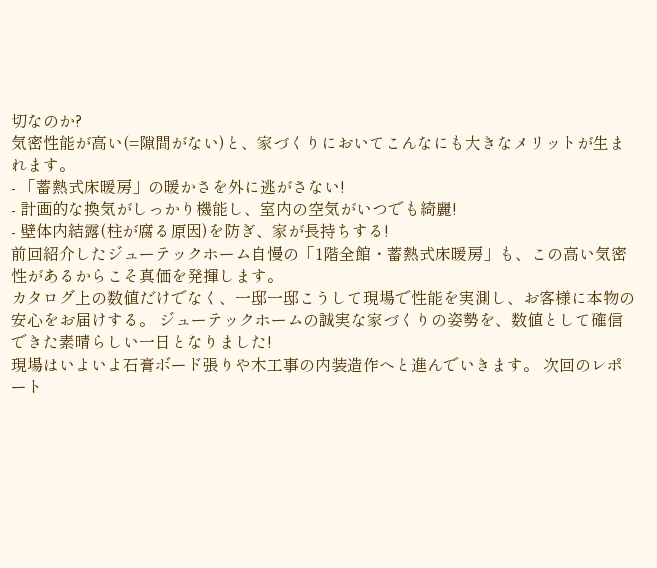切なのか?
気密性能が高い(=隙間がない)と、家づくりにおいてこんなにも大きなメリットが生まれます。
- 「蓄熱式床暖房」の暖かさを外に逃がさない!
- 計画的な換気がしっかり機能し、室内の空気がいつでも綺麗!
- 壁体内結露(柱が腐る原因)を防ぎ、家が長持ちする!
前回紹介したジューテックホーム自慢の「1階全館・蓄熱式床暖房」も、この高い気密性があるからこそ真価を発揮します。
カタログ上の数値だけでなく、一邸一邸こうして現場で性能を実測し、お客様に本物の安心をお届けする。 ジューテックホームの誠実な家づくりの姿勢を、数値として確信できた素晴らしい一日となりました!
現場はいよいよ石膏ボード張りや木工事の内装造作へと進んでいきます。 次回のレポート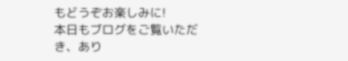もどうぞお楽しみに!
本日もブログをご覧いただき、あり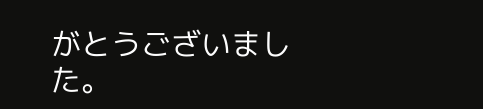がとうございました。